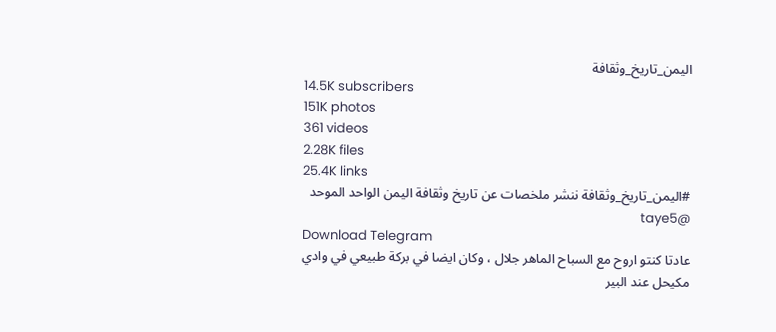اليمن_تاريخ_وثقافة
14.5K subscribers
151K photos
361 videos
2.28K files
25.4K links
#اليمن_تاريخ_وثقافة ننشر ملخصات عن تاريخ وثقافة اليمن الواحد الموحد @taye5
Download Telegram
عادتا كنتو اروح مع السباح الماهر جلال ، وكان ايضا في بركة طبيعي في وادي مكيحل عند البير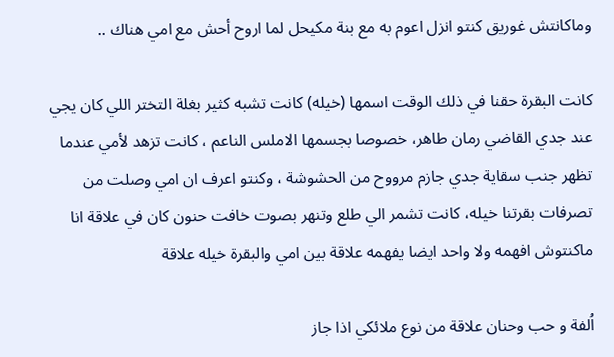وماكانتش غوريق كنتو انزل اعوم به مع بنة مكيحل لما اروح أحش مع امي هناك ..

كانت البقرة حقنا في ذلك الوقت اسمها (خيله) كانت تشبه كثير بغلة التختر اللي كان يجي عند جدي القاضي رمان طاهر، خصوصا بجسمها الاملس الناعم ، كانت تزهد لأمي عندما تظهر جنب سقاية جدي جازم مرووح من الحشوشة ، وكنتو اعرف ان امي وصلت من تصرفات بقرتنا خيله، كانت تشمر الي طلع وتنهر بصوت خافت حنون كان في علاقة انا ماكنتوش افهمه ولا واحد ايضا يفهمه علاقة بين امي والبقرة خيله علاقة

اُلفة و حب وحنان علاقة من نوع ملائكي اذا جاز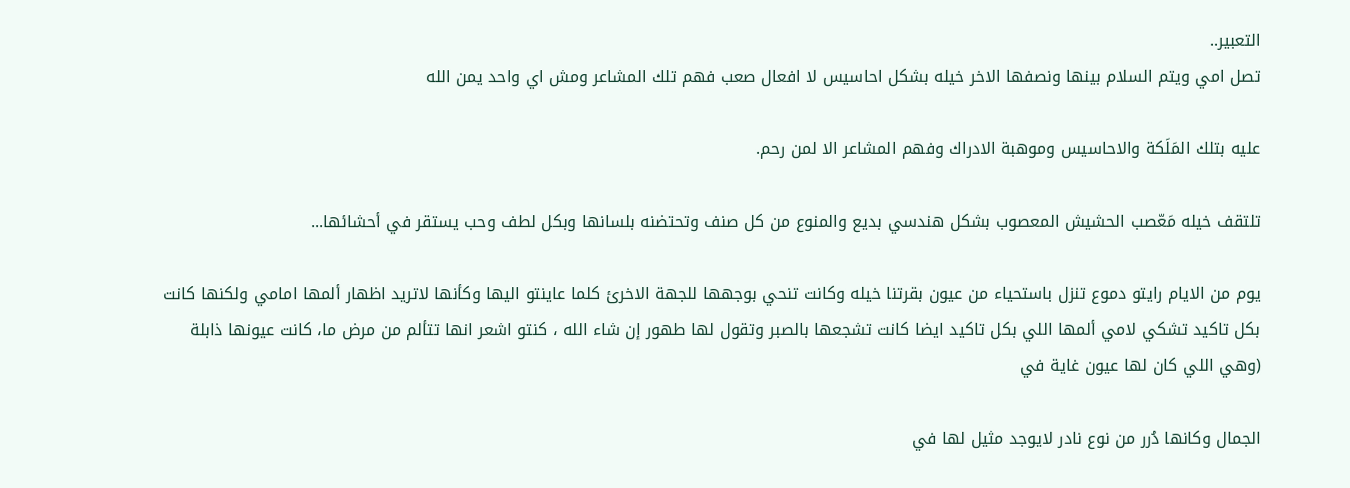التعبير..
تصل امي ويتم السلام بينها ونصفها الاخر خيله بشكل احاسيس لا افعال صعب فهم تلك المشاعر ومش اي واحد يمن الله

عليه بتلك المَلَكة والاحاسيس وموهبة الادراك وفهم المشاعر الا لمن رحم.

تلتقف خيله مَعّصب الحشيش المعصوب بشكل هندسي بديع والمنوع من كل صنف وتحتضنه بلسانها وبكل لطف وحب يستقر في أحشائها...

يوم من الايام رايتو دموع تنزل باستحياء من عيون بقرتنا خيله وكانت تنحي بوجهها للجهة الاخرئ كلما عاينتو اليها وكأنها لاتريد اظهار ألمها امامي ولكنها كانت بكل تاكيد تشكي لامي ألمها اللي بكل تاكيد ايضا كانت تشجعها بالصبر وتقول لها طهور إن شاء الله ، كنتو اشعر انها تتألم من مرض ما، كانت عيونها ذابلة (وهي اللي كان لها عيون غاية في

الجمال وكانها دُرر من نوع نادر لايوجد مثيل لها في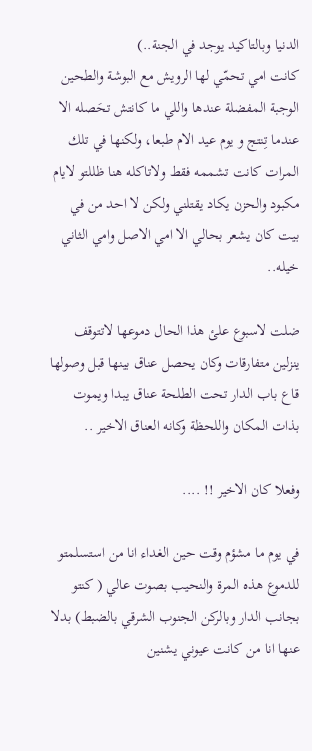الدنيا وبالتاكيد يوجد في الجنة..)
كانت امي تحمّي لها الرويش مع البوشة والطحين الوجبة المفضلة عندها واللي ما كانتش تحَصله الا عندما تِنتج و يوم عيد الام طبعا، ولكنها في تلك المرات كانت تشممه فقط ولاتاكله هنا ظللتو لايام مكبود والحزن يكاد يقتلني ولكن لا احد من في بيت كان يشعر بحالي الا امي الاصل وامي الثاني خيله..

ضلت لاسبوع علئ هذا الحال دموعها لاتتوقف ينزلين متفارقات وكان يحصل عناق بينها قبل وصولها قاع باب الدار تحت الطلحة عناق يبدا ويموت بذات المكان واللحظة وكانه العناق الاخير ..

وفعلا كان الاخير !! ....

في يوم ما مشؤم وقت حين الغداء انا من استسلمتو للدموع هذه المرة والنحيب بصوت عالي ( كنتو بجانب الدار وبالركن الجنوب الشرقي بالضبط) بدلا عنها انا من كانت عيوني يشنين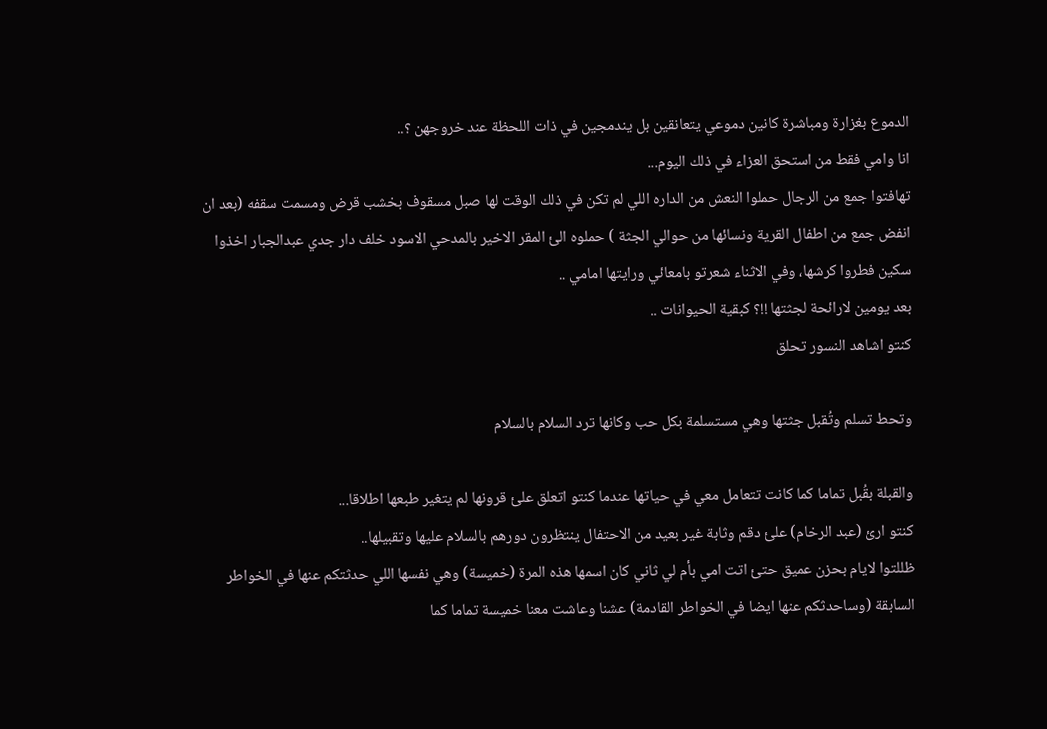الدموع بغزارة ومباشرة كانين دموعي يتعانقين بل يندمجين في ذات اللحظة عند خروجهن ؟..
انا وامي فقط من استحق العزاء في ذلك اليوم...
تهافتوا جمع من الرجال حملوا النعش من الداره اللي لم تكن في ذلك الوقت لها صبل مسقوف بخشب قرض ومسمت سقفه (بعد ان انفض جمع من اطفال القرية ونسائها من حوالي الجثة ) حملوه الئ المقر الاخير بالمدحي الاسود خلف دار جدي عبدالجبار اخذوا سكين فطروا كرشها، وفي الاثناء شعرتو بامعائي ورايتها امامي ..
بعد يومين لارائحة لجثتها !!؟ كبقية الحيوانات ..
كنتو اشاهد النسور تحلق

وتحط تسلم وتُقبل جثتها وهي مستسلمة بكل حب وكانها ترد السلام بالسلام

والقبلة بقُبل تماما كما كانت تتعامل معي في حياتها عندما كنتو اتعلق علئ قرونها لم يتغير طبعها اطلاقا...
كنتو ارئ (عبد الرخام) علئ دقم وثابة غير بعيد من الاحتفال ينتظرون دورهم بالسلام عليها وتقبيلها..
ظللتوا لايام بحزن عميق حتئ اتت امي بأم لي ثاني كان اسمها هذه المرة (خميسة) وهي نفسها اللي حدثتكم عنها في الخواطر السابقة (وساحدثكم عنها ايضا في الخواطر القادمة) عشنا وعاشت معنا خميسة تماما كما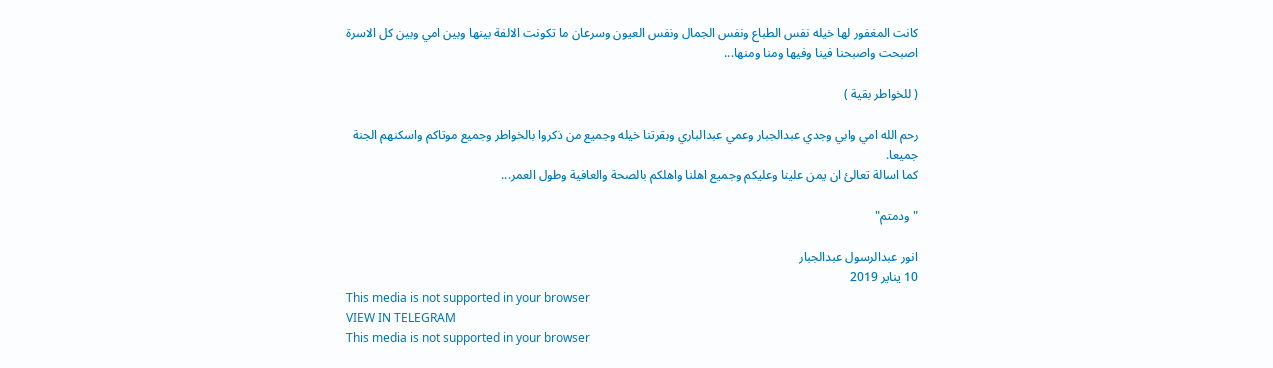كانت المغفور لها خيله نفس الطباع ونفس الجمال ونفس العيون وسرعان ما تكونت الالفة بينها وبين امي وبين كل الاسرة اصبحت واصبحنا فينا وفيها ومنا ومنها...

( للخواطر بقية )

رحم الله امي وابي وجدي عبدالجبار وعمي عبدالباري وبقرتنا خيله وجميع من ذكروا بالخواطر وجميع موتاكم واسكنهم الجنة جميعا.
كما اسالة تعالئ ان يمن علينا وعليكم وجميع اهلنا واهلكم بالصحة والعافية وطول العمر...

"ودمتم"

انور عبدالرسول عبدالجبار
10 يناير 2019
This media is not supported in your browser
VIEW IN TELEGRAM
This media is not supported in your browser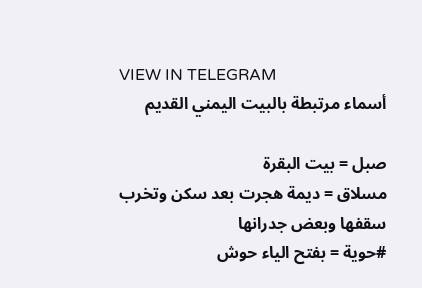VIEW IN TELEGRAM
أسماء مرتبطة بالبيت اليمني القديم

صبل = بيت البقرة
مسلاق = ديمة هجرت بعد سكن وتخرب سقفها وبعض جدرانها
#حوية = بفتح الياء حوش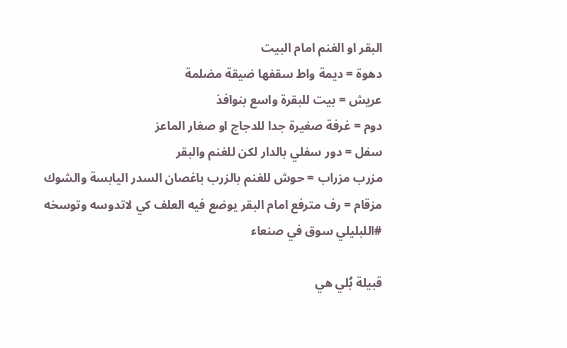البقر او الغنم امام البيت
دهوة = ديمة واط سقفها ضيقة مضلمة
عريش = بيت للبقرة واسع بنوافذ
دوم = غرفة صغيرة جدا للدجاج او صغار الماعز
سفل = دور سفلي بالدار لكن للغنم والبقر
مزرب مزراب = حوش للغنم بالزرب باغصان السدر اليابسة والشوك
مزقام = رف مترفع امام البقر يوضع فيه العلف كي لاتدوسه وتوسخه
#اللبليلي سوق في صنعاء

قبيلة بُلي هي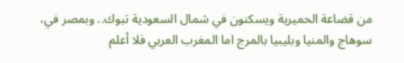من قضاعة الحميرية ويسكنون في شمال السعودية تبوك.. وبمصر في، سوهاج والمنيا وبليبيا بالمرج اما المغرب العربي فلا أعلم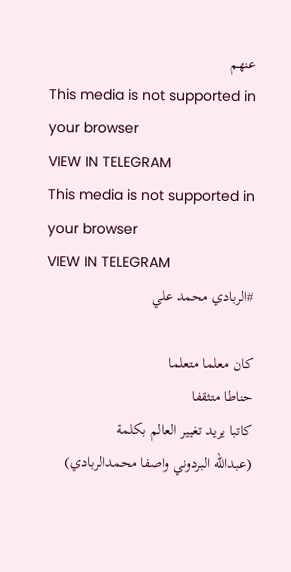عنهم
This media is not supported in your browser
VIEW IN TELEGRAM
This media is not supported in your browser
VIEW IN TELEGRAM
#الربادي محمد علي

كان معلما متعلما
حناطا متثقفا
كاتبا يريد تغيير العالم بكلمة
(عبدالله البردوني واصفا محمدالربادي)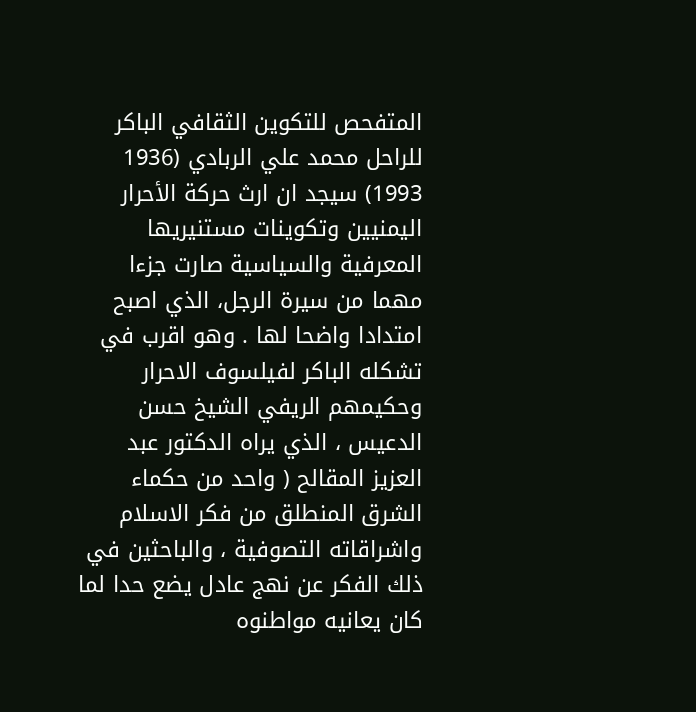المتفحص للتكوين الثقافي الباكر للراحل محمد علي الربادي (1936 1993) سيجد ان ارث حركة الأحرار اليمنيين وتكوينات مستنيريها المعرفية والسياسية صارت جزءا مهما من سيرة الرجل، الذي اصبح امتدادا واضحا لها . وهو اقرب في تشكله الباكر لفيلسوف الاحرار وحكيمهم الريفي الشيخ حسن الدعيس ، الذي يراه الدكتور عبد العزيز المقالح ( واحد من حكماء الشرق المنطلق من فكر الاسلام واشراقاته التصوفية ، والباحثين في ذلك الفكر عن نهج عادل يضع حدا لما كان يعانيه مواطنوه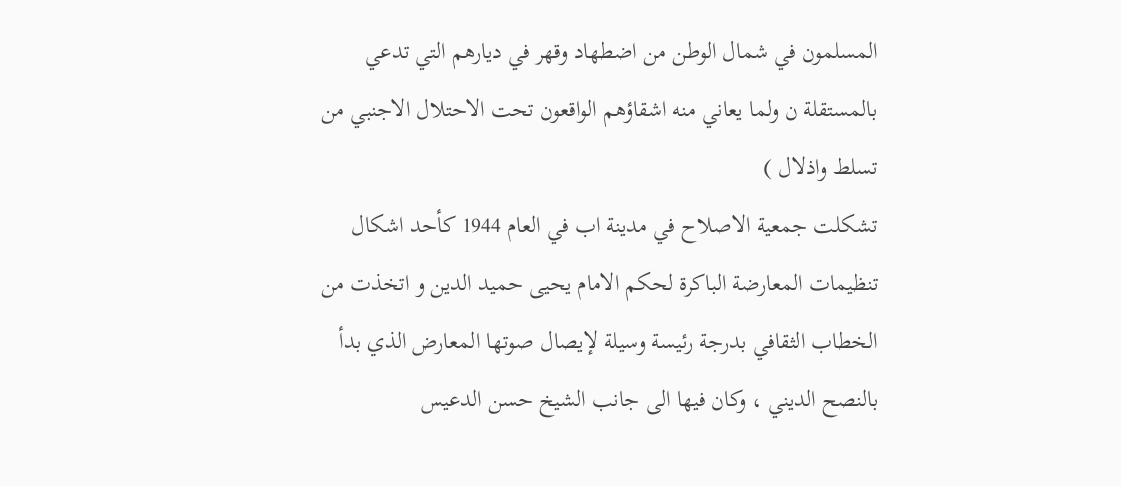المسلمون في شمال الوطن من اضطهاد وقهر في ديارهم التي تدعي بالمستقلة ن ولما يعاني منه اشقاؤهم الواقعون تحت الاحتلال الاجنبي من تسلط واذلال )
تشكلت جمعية الاصلاح في مدينة اب في العام 1944 كأحد اشكال تنظيمات المعارضة الباكرة لحكم الامام يحيى حميد الدين و اتخذت من الخطاب الثقافي بدرجة رئيسة وسيلة لإيصال صوتها المعارض الذي بدأ بالنصح الديني ، وكان فيها الى جانب الشيخ حسن الدعيس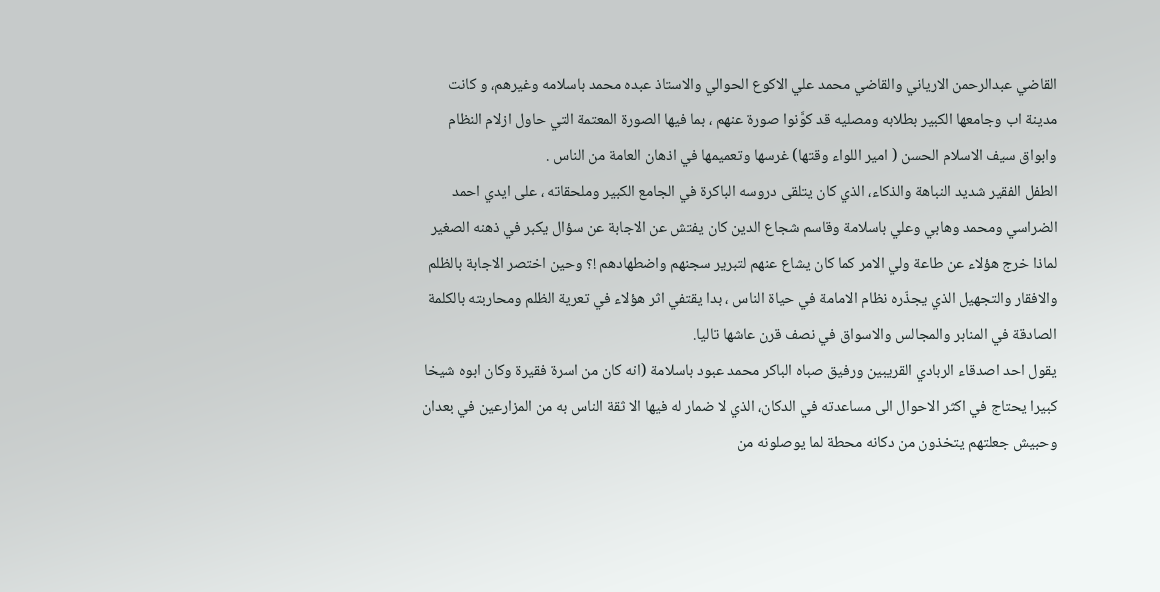القاضي عبدالرحمن الارياني والقاضي محمد علي الاكوع الحوالي والاستاذ عبده محمد باسلامه وغيرهم، و كانت مدينة اب وجامعها الكبير بطلابه ومصليه قد كوَّنوا صورة عنهم ، بما فيها الصورة المعتمة التي حاول ازلام النظام وابواق سيف الاسلام الحسن ( امير اللواء وقتها) غرسها وتعميمها في اذهان العامة من الناس .
الطفل الفقير شديد النباهة والذكاء، الذي كان يتلقى دروسه الباكرة في الجامع الكبير وملحقاته ، على ايدي احمد الضراسي ومحمد وهابي وعلي باسلامة وقاسم شجاع الدين كان يفتش عن الاجابة عن سؤال يكبر في ذهنه الصغير لماذا خرج هؤلاء عن طاعة ولي الامر كما كان يشاع عنهم لتبرير سجنهم واضطهادهم !؟ وحين اختصر الاجابة بالظلم والافقار والتجهيل الذي يجذّره نظام الامامة في حياة الناس ، بدا يقتفي اثر هؤلاء في تعرية الظلم ومحاربته بالكلمة الصادقة في المنابر والمجالس والاسواق في نصف قرن عاشها تاليا.
يقول احد اصدقاء الربادي القريبين ورفيق صباه الباكر محمد عبود باسلامة (انه كان من اسرة فقيرة وكان ابوه شيخا كبيرا يحتاج في اكثر الاحوال الى مساعدته في الدكان، الذي لا ضمار له فيها الا ثقة الناس به من المزارعين في بعدان وحبيش جعلتهم يتخذون من دكانه محطة لما يوصلونه من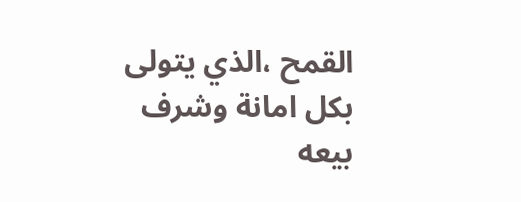القمح ،الذي يتولى بكل امانة وشرف بيعه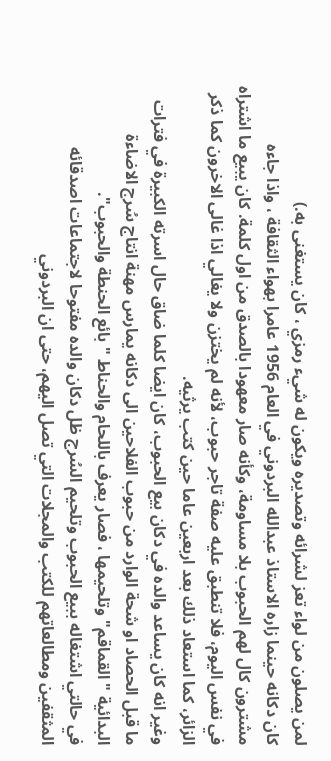لمن يصلون من لواء تعز لشرائه وتصديره ويكون له شيء رمزي ، كان يستغنى به.)
كان دكانه حينما زاره الاستاذ عبدالله البردوني في العام 1956 عامرا بهواء الثقافة ، واذا جاءه مشترون كال لهم الحبوب بلا مساومة، وكأنه صار معهودا بالصدق من اول كلمة. كان يبيع ما اشتراه في نفس اليوم، فلا تنطبق عليه صفة تاجر حبوب، لأنه لم يختزن ولا يغالي اذا غالى الاخرون كما ذكر الزائر، كما استعاد ذلك بعد اربعين عاما حين كتب يرثيه.
وغير انه كان يساعد والده في دكان بيع الحبوب، كان ايضا كلما ضاق حال اسرته الكبيرة في فترات ما قبل الحصاد او شحة الوارد من حبوب الفلاحين الى دكانه يمارس مهنة انتاج سُرج الاضاءة البدائية " القماقم" وتلحيمها ، فصار يعرف باللحام والحناط " بائع الحنطة والحبوب".
في حالتي اشتغاله ببيع الحبوب وتلحيم السُرج ظل دكان والده مفتوحا لاجتماعات اصدقائه المثقفين ومطالعاتهم للكتب والمجلات التي تصل اليهم، حتى ان البردوني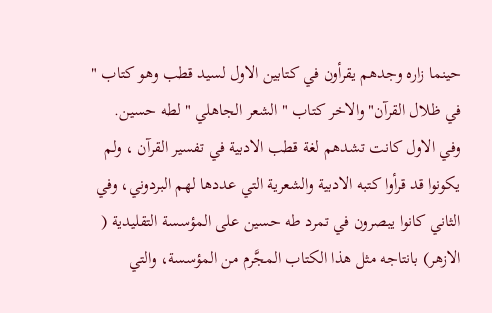حينما زاره وجدهم يقرأون في كتابين الاول لسيد قطب وهو كتاب " في ظلال القرآن" والاخر كتاب " الشعر الجاهلي " لطه حسين.
وفي الاول كانت تشدهم لغة قطب الادبية في تفسير القرآن ، ولم يكونوا قد قرأوا كتبه الادبية والشعرية التي عددها لهم البردوني، وفي الثاني كانوا يبصرون في تمرد طه حسين على المؤسسة التقليدية ( الازهر) بانتاجه مثل هذا الكتاب المجَّرم من المؤسسة، والتي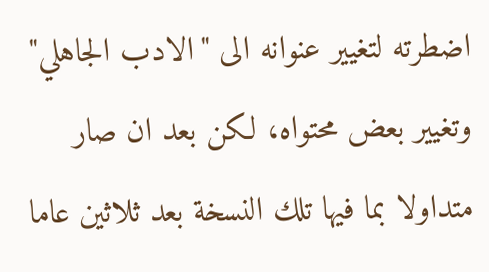اضطرته لتغيير عنوانه الى "الادب الجاهلي" وتغيير بعض محتواه، لكن بعد ان صار متداولا بما فيها تلك النسخة بعد ثلاثين عاما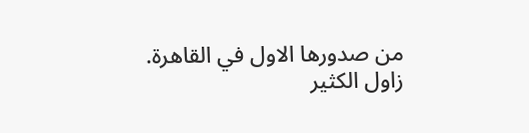من صدورها الاول في القاهرة.
زاول الكثير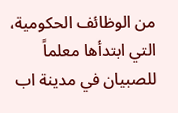من الوظائف الحكومية، التي ابتدأها معلماً للصبيان في مدينة اب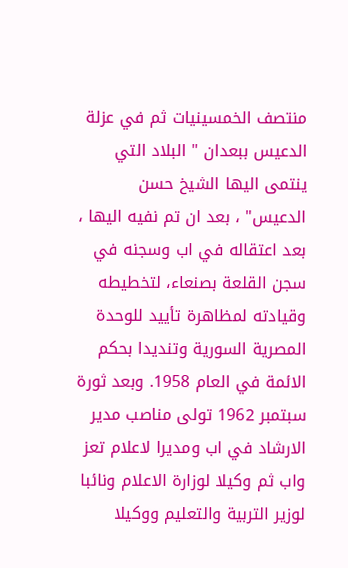منتصف الخمسينيات ثم في عزلة الدعيس ببعدان " البلاد التي ينتمى اليها الشيخ حسن الدعيس" ، بعد ان تم نفيه اليها ، بعد اعتقاله في اب وسجنه في سجن القلعة بصنعاء، لتخطيطه وقيادته لمظاهرة تأييد للوحدة المصرية السورية وتنديدا بحكم الائمة في العام 1958. وبعد ثورة سبتمبر 1962 تولى مناصب مدير الارشاد في اب ومديرا لاعلام تعز واب ثم وكيلا لوزارة الاعلام ونائبا لوزير التربية والتعليم ووكيلا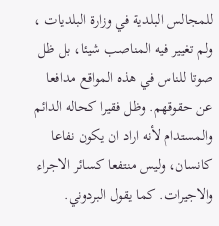للمجالس البلدية في وزارة البلديات ، ولم تغيير فيه المناصب شيئا، بل ظل صوتا للناس في هذه المواقع مدافعا عن حقوقهم. وظل فقيرا كحاله الدائم والمستدام لأنه اراد ان يكون نفاعا كانسان، وليس منتفعا كسائر الاجراء والاجيرات. كما يقول البردوني.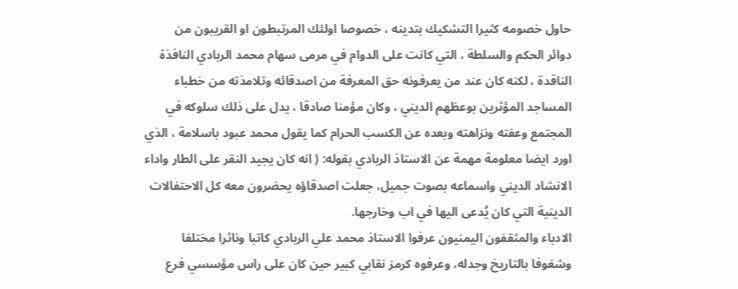حاول خصومه كثيرا التشكيك بتدينه ، خصوصا اولئك المرتبطون او القريبون من
دوائر الحكم والسلطة ، التي كانت على الدوام في مرمى سهام محمد الربادي النافذة الناقدة ، لكنه كان عند من يعرفونه حق المعرفة من اصدقائه وتلامذته من خطباء المساجد المؤثرين بوعظهم الديني ، وكان مؤمنا صادقا ، يدل على ذلك سلوكه في المجتمع وعفته ونزاهته وبعده عن الكسب الحرام كما يقول محمد عبود باسلامة ، الذي اورد ايضا معلومة مهمة عن الاستاذ الربادي بقوله: ( انه كان يجيد النقر على الطار واداء الانشاد الديني واسماعه بصوت جميل، جعلت اصدقاؤه يحضرون معه كل الاحتفالات الدينية التي كان يُدعى اليها في اب وخارجها.
الادباء والمثقفون اليمنيون عرفوا الاستاذ محمد علي الربادي كاتبا وناثرا مختلفا وشغوفا بالتاريخ وجدله، وعرفوه كرمز نقابي كبير حين كان على راس مؤسسي فرع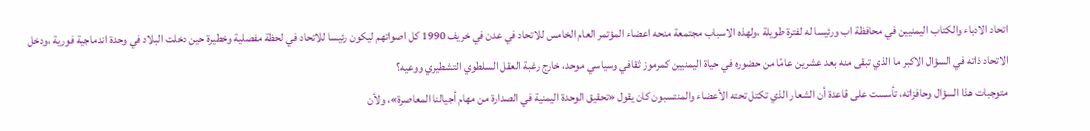اتحاد الادباء والكتاب اليمنيين في محافظة اب ورئيسا له لفترة طويلة ،ولهذه الاسباب مجتمعة منحه اعضاء المؤتمر العام الخامس للاتحاد في عدن في خريف 1990 كل اصواتهم ليكون رئيسا للاتحاد في لحظة مفصلية وخطيرة حين دخلت البلاد في وحدة اندماجية فورية ،ودخل الاتحاد ذاته في السؤال الاكبر ما الذي تبقى منه بعد عشرين عامًا من حضوره في حياة اليمنيين كمرموز ثقافي وسياسي موحد، خارج رغبة العقل السلطوي التشطيري ووعيه؟
متوجبات هذا السؤال وحافزاته، تأسست على قاعدة أن الشعار الذي تكتل تحته الأعضاء والمنتسبون كان يقول «تحقيق الوحدة اليمنية في الصدارة من مهام أجيالنا المعاصرة»، ولأن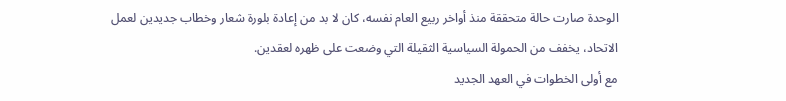الوحدة صارت حالة متحققة منذ أواخر ربيع العام نفسه، كان لا بد من إعادة بلورة شعار وخطاب جديدين لعمل الاتحاد، يخفف من الحمولة السياسية الثقيلة التي وضعت على ظهره لعقدين.
مع أولى الخطوات في العهد الجديد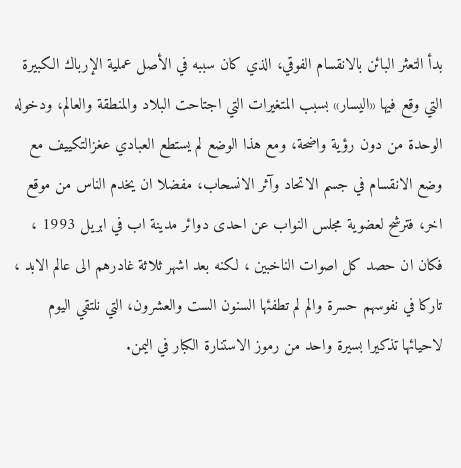بدأ التعثر البائن بالانقسام الفوقي، الذي كان سببه في الأصل عملية الإرباك الكبيرة التي وقع فيها «اليسار» بسبب المتغيرات التي اجتاحت البلاد والمنطقة والعالم، ودخوله الوحدة من دون رؤية واضحة، ومع هذا الوضع لم يستطع العبادي عغزالتكييف مع وضع الانقسام في جسم الاتحاد وآثر الانسحاب، مفضلا ان يخدم الناس من موقع اخر، فترشح لعضوية مجلس النواب عن احدى دوائر مدينة اب في ابريل 1993 ، فكان ان حصد كل اصوات الناخبين ، لكنه بعد اشهر ثلاثة غادرهم الى عالم الابد ، تاركا في نفوسهم حسرة والم لم تطفئها السنون الست والعشرون، التي نلتقي اليوم لاحيائها تذكيرا بسيرة واحد من رموز الاستنارة الكبار في اليمن.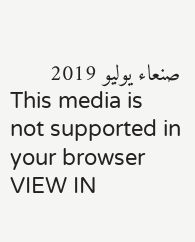صنعاء يوليو 2019
This media is not supported in your browser
VIEW IN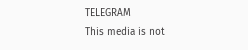TELEGRAM
This media is not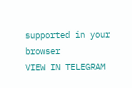supported in your browser
VIEW IN TELEGRAM